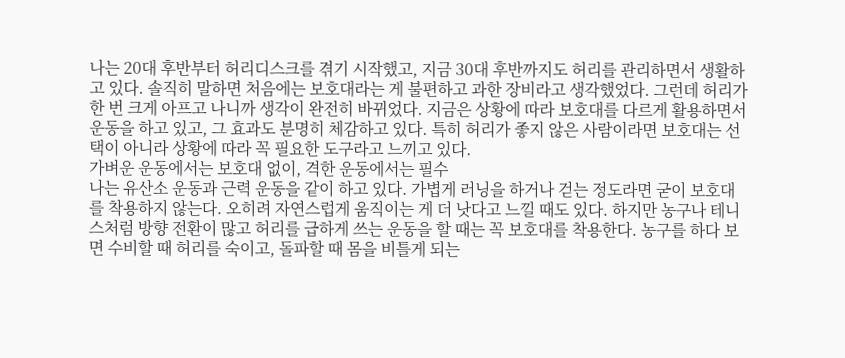나는 20대 후반부터 허리디스크를 겪기 시작했고, 지금 30대 후반까지도 허리를 관리하면서 생활하고 있다. 솔직히 말하면 처음에는 보호대라는 게 불편하고 과한 장비라고 생각했었다. 그런데 허리가 한 번 크게 아프고 나니까 생각이 완전히 바뀌었다. 지금은 상황에 따라 보호대를 다르게 활용하면서 운동을 하고 있고, 그 효과도 분명히 체감하고 있다. 특히 허리가 좋지 않은 사람이라면 보호대는 선택이 아니라 상황에 따라 꼭 필요한 도구라고 느끼고 있다.
가벼운 운동에서는 보호대 없이, 격한 운동에서는 필수
나는 유산소 운동과 근력 운동을 같이 하고 있다. 가볍게 러닝을 하거나 걷는 정도라면 굳이 보호대를 착용하지 않는다. 오히려 자연스럽게 움직이는 게 더 낫다고 느낄 때도 있다. 하지만 농구나 테니스처럼 방향 전환이 많고 허리를 급하게 쓰는 운동을 할 때는 꼭 보호대를 착용한다. 농구를 하다 보면 수비할 때 허리를 숙이고, 돌파할 때 몸을 비틀게 되는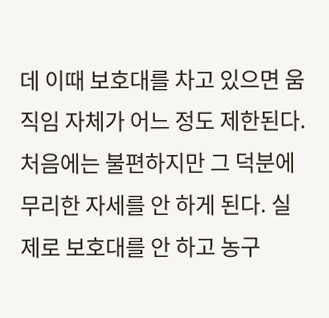데 이때 보호대를 차고 있으면 움직임 자체가 어느 정도 제한된다. 처음에는 불편하지만 그 덕분에 무리한 자세를 안 하게 된다. 실제로 보호대를 안 하고 농구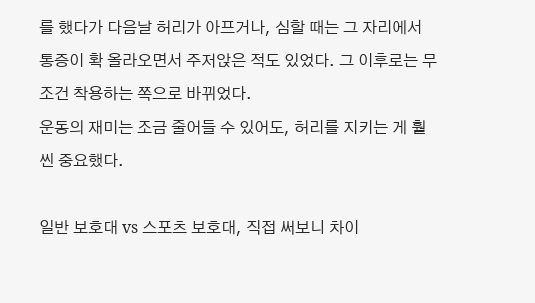를 했다가 다음날 허리가 아프거나, 심할 때는 그 자리에서 통증이 확 올라오면서 주저앉은 적도 있었다. 그 이후로는 무조건 착용하는 쪽으로 바뀌었다.
운동의 재미는 조금 줄어들 수 있어도, 허리를 지키는 게 훨씬 중요했다.

일반 보호대 vs 스포츠 보호대, 직접 써보니 차이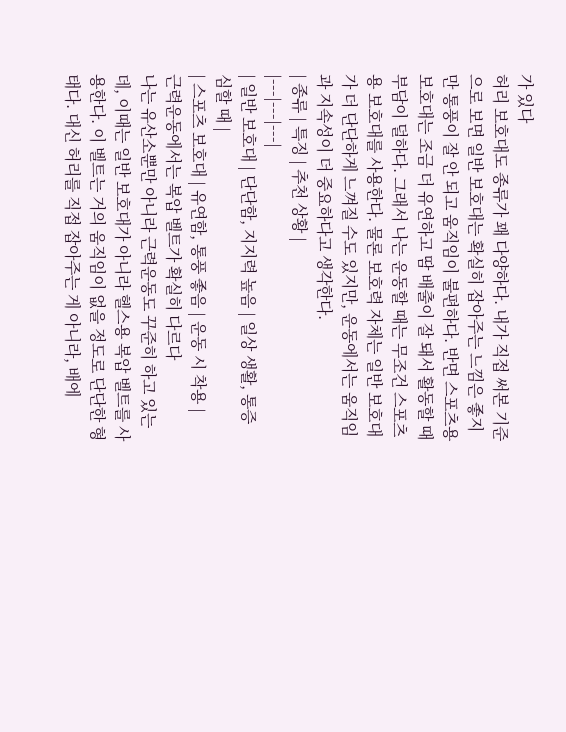가 있다
허리 보호대도 종류가 꽤 다양하다. 내가 직접 써본 기준으로 보면 일반 보호대는 확실히 잡아주는 느낌은 좋지만 통풍이 잘 안 되고 움직임이 불편하다. 반면 스포츠용 보호대는 조금 더 유연하고 땀 배출이 잘 돼서 활동할 때 부담이 덜하다. 그래서 나는 운동할 때는 무조건 스포츠용 보호대를 사용한다. 물론 보호력 자체는 일반 보호대가 더 단단하게 느껴질 수도 있지만, 운동에서는 움직임과 지속성이 더 중요하다고 생각한다.
| 종류 | 특징 | 추천 상황 |
|---|---|---|
| 일반 보호대 | 단단함, 지지력 높음 | 일상 생활, 통증 심할 때 |
| 스포츠 보호대 | 유연함, 통풍 좋음 | 운동 시 착용 |
근력운동에서는 복압 벨트가 확실히 다르다
나는 유산소뿐만 아니라 근력운동도 꾸준히 하고 있는데, 이때는 일반 보호대가 아니라 헬스용 복압 벨트를 사용한다. 이 벨트는 거의 움직임이 없을 정도로 단단한 형태다. 대신 허리를 직접 잡아주는 게 아니라, 배에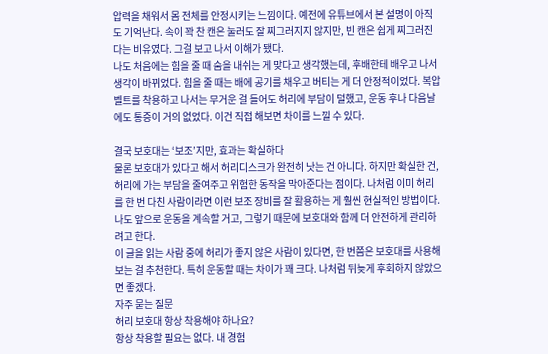압력을 채워서 몸 전체를 안정시키는 느낌이다. 예전에 유튜브에서 본 설명이 아직도 기억난다. 속이 꽉 찬 캔은 눌러도 잘 찌그러지지 않지만, 빈 캔은 쉽게 찌그러진다는 비유였다. 그걸 보고 나서 이해가 됐다.
나도 처음에는 힘을 줄 때 숨을 내쉬는 게 맞다고 생각했는데, 후배한테 배우고 나서 생각이 바뀌었다. 힘을 줄 때는 배에 공기를 채우고 버티는 게 더 안정적이었다. 복압 벨트를 착용하고 나서는 무거운 걸 들어도 허리에 부담이 덜했고, 운동 후나 다음날에도 통증이 거의 없었다. 이건 직접 해보면 차이를 느낄 수 있다.

결국 보호대는 ‘보조’지만, 효과는 확실하다
물론 보호대가 있다고 해서 허리디스크가 완전히 낫는 건 아니다. 하지만 확실한 건, 허리에 가는 부담을 줄여주고 위험한 동작을 막아준다는 점이다. 나처럼 이미 허리를 한 번 다친 사람이라면 이런 보조 장비를 잘 활용하는 게 훨씬 현실적인 방법이다. 나도 앞으로 운동을 계속할 거고, 그렇기 때문에 보호대와 함께 더 안전하게 관리하려고 한다.
이 글을 읽는 사람 중에 허리가 좋지 않은 사람이 있다면, 한 번쯤은 보호대를 사용해보는 걸 추천한다. 특히 운동할 때는 차이가 꽤 크다. 나처럼 뒤늦게 후회하지 않았으면 좋겠다.
자주 묻는 질문
허리 보호대 항상 착용해야 하나요?
항상 착용할 필요는 없다. 내 경험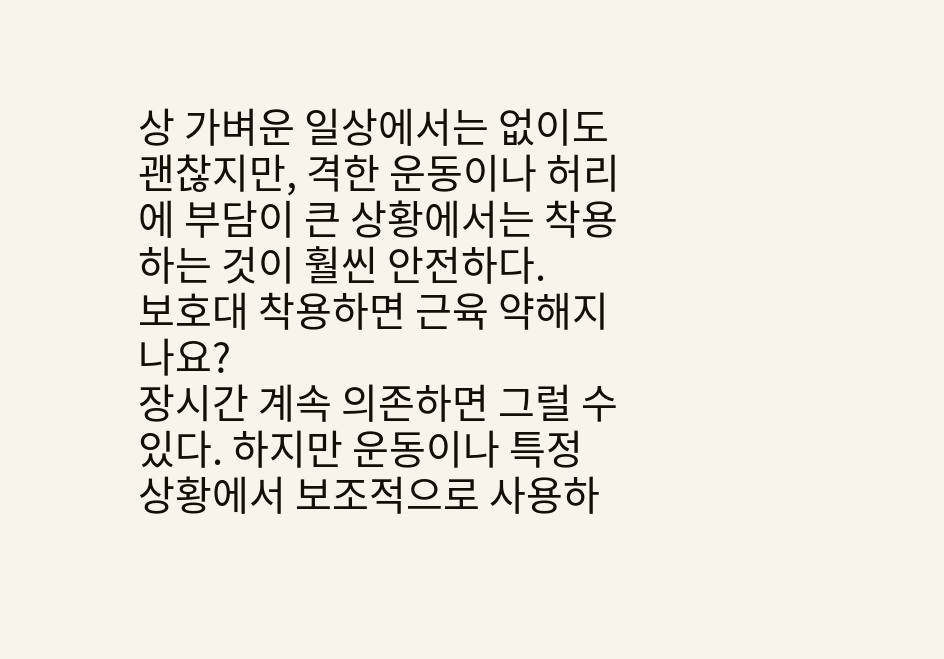상 가벼운 일상에서는 없이도 괜찮지만, 격한 운동이나 허리에 부담이 큰 상황에서는 착용하는 것이 훨씬 안전하다.
보호대 착용하면 근육 약해지나요?
장시간 계속 의존하면 그럴 수 있다. 하지만 운동이나 특정 상황에서 보조적으로 사용하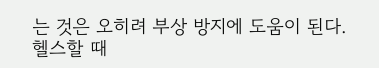는 것은 오히려 부상 방지에 도움이 된다.
헬스할 때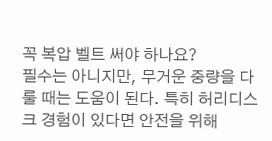꼭 복압 벨트 써야 하나요?
필수는 아니지만, 무거운 중량을 다룰 때는 도움이 된다. 특히 허리디스크 경험이 있다면 안전을 위해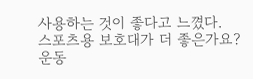사용하는 것이 좋다고 느꼈다.
스포츠용 보호대가 더 좋은가요?
운동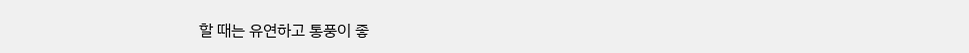할 때는 유연하고 통풍이 좋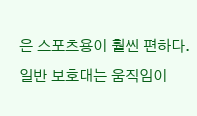은 스포츠용이 훨씬 편하다. 일반 보호대는 움직임이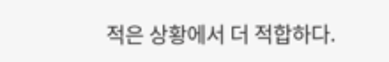적은 상황에서 더 적합하다.